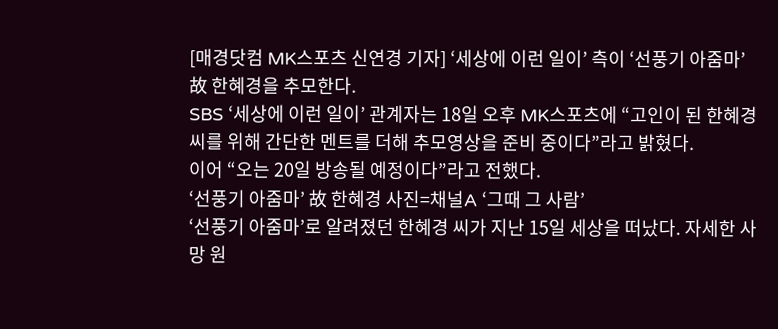[매경닷컴 MK스포츠 신연경 기자] ‘세상에 이런 일이’ 측이 ‘선풍기 아줌마’ 故 한혜경을 추모한다.
SBS ‘세상에 이런 일이’ 관계자는 18일 오후 MK스포츠에 “고인이 된 한혜경 씨를 위해 간단한 멘트를 더해 추모영상을 준비 중이다”라고 밝혔다.
이어 “오는 20일 방송될 예정이다”라고 전했다.
‘선풍기 아줌마’ 故 한혜경 사진=채널A ‘그때 그 사람’
‘선풍기 아줌마’로 알려졌던 한혜경 씨가 지난 15일 세상을 떠났다. 자세한 사망 원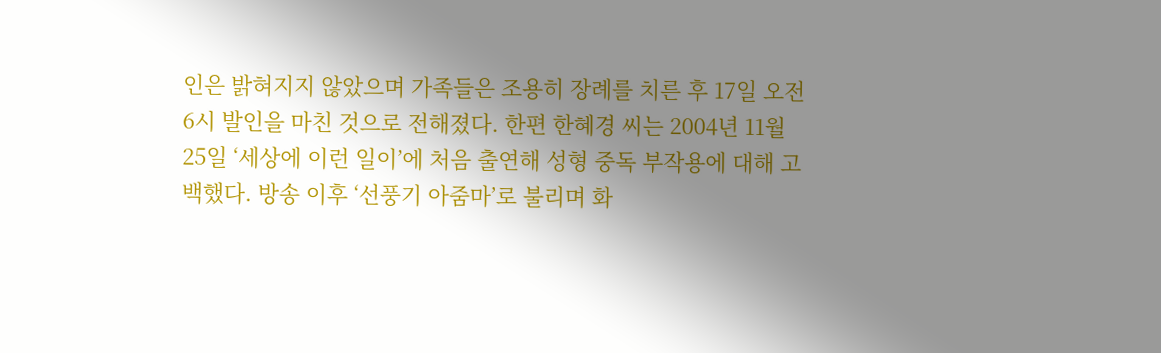인은 밝혀지지 않았으며 가족들은 조용히 장례를 치른 후 17일 오전 6시 발인을 마친 것으로 전해졌다. 한편 한혜경 씨는 2004년 11월 25일 ‘세상에 이런 일이’에 처음 출연해 성형 중독 부작용에 대해 고백했다. 방송 이후 ‘선풍기 아줌마’로 불리며 화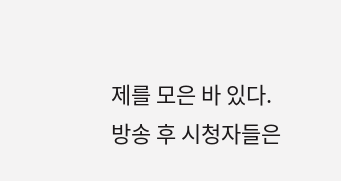제를 모은 바 있다.
방송 후 시청자들은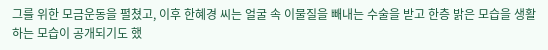그를 위한 모금운동을 펼쳤고, 이후 한혜경 씨는 얼굴 속 이물질을 빼내는 수술을 받고 한층 밝은 모습을 생활하는 모습이 공개되기도 했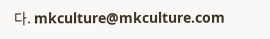다. mkculture@mkculture.com